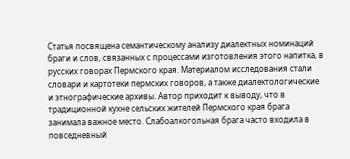Статья посвящена семантическому анализу диалектных номинаций браги и слов, связанных с процессами изготовления этого напитка, в русских говорах Пермского края. Материалом исследования стали словари и картотеки пермских говоров, а также диалектологические и этнографические архивы. Автор приходит к выводу, что в традиционной кухне сельских жителей Пермского края брага занимала важное место. Слабоалкогольная брага часто входила в повседневный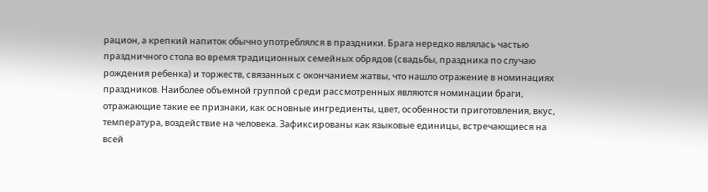рацион, а крепкий напиток обычно употреблялся в праздники. Брага нередко являлась частью праздничного стола во время традиционных семейных обрядов (свадьбы, праздника по случаю рождения ребенка) и торжеств, связанных с окончанием жатвы, что нашло отражение в номинациях праздников. Наиболее объемной группой среди рассмотренных являются номинации браги, отражающие такие ее признаки, как основные ингредиенты, цвет, особенности приготовления, вкус, температура, воздействие на человека. Зафиксированы как языковые единицы, встречающиеся на всей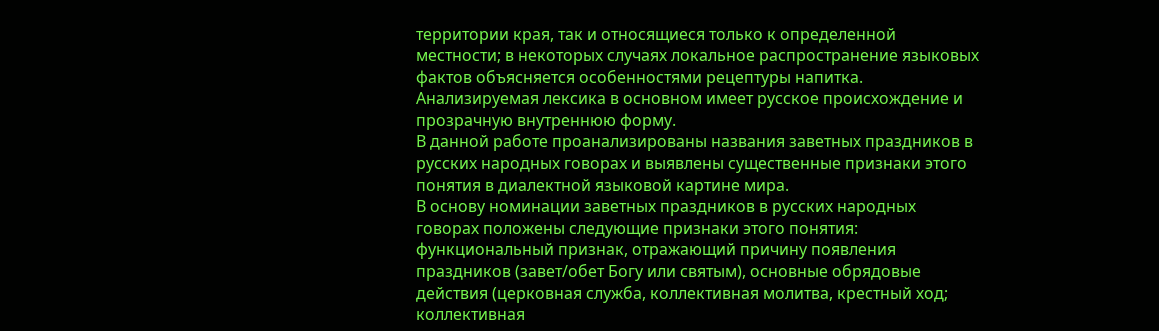территории края, так и относящиеся только к определенной местности; в некоторых случаях локальное распространение языковых фактов объясняется особенностями рецептуры напитка. Анализируемая лексика в основном имеет русское происхождение и прозрачную внутреннюю форму.
В данной работе проанализированы названия заветных праздников в русских народных говорах и выявлены существенные признаки этого понятия в диалектной языковой картине мира.
В основу номинации заветных праздников в русских народных говорах положены следующие признаки этого понятия: функциональный признак, отражающий причину появления праздников (завет/обет Богу или святым), основные обрядовые действия (церковная служба, коллективная молитва, крестный ход; коллективная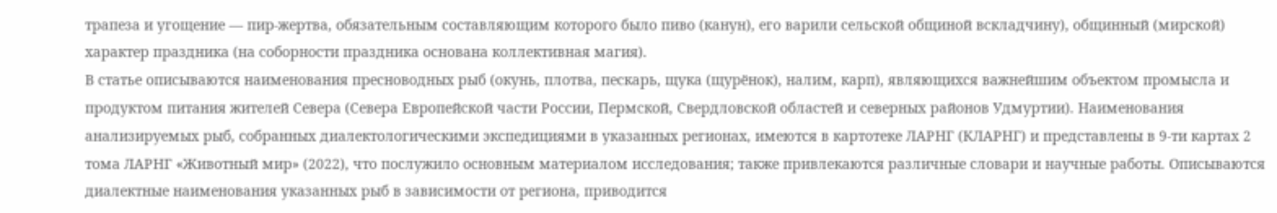трапеза и угощение — пир-жертва, обязательным составляющим которого было пиво (канун), его варили сельской общиной вскладчину), общинный (мирской) характер праздника (на соборности праздника основана коллективная магия).
В статье описываются наименования пресноводных рыб (окунь, плотва, пескарь, щука (щурёнок), налим, карп), являющихся важнейшим объектом промысла и продуктом питания жителей Севера (Севера Европейской части России, Пермской, Свердловской областей и северных районов Удмуртии). Наименования анализируемых рыб, собранных диалектологическими экспедициями в указанных регионах, имеются в картотеке ЛАРНГ (КЛАРНГ) и представлены в 9-ти картах 2 тома ЛАРНГ «Животный мир» (2022), что послужило основным материалом исследования; также привлекаются различные словари и научные работы. Описываются диалектные наименования указанных рыб в зависимости от региона, приводится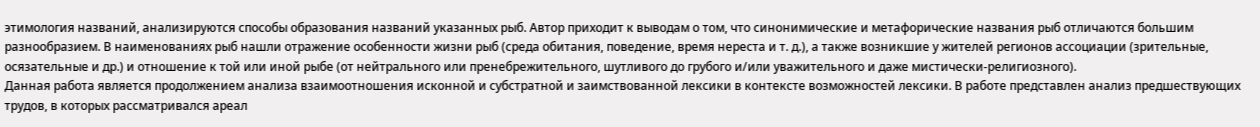этимология названий, анализируются способы образования названий указанных рыб. Автор приходит к выводам о том, что синонимические и метафорические названия рыб отличаются большим разнообразием. В наименованиях рыб нашли отражение особенности жизни рыб (среда обитания, поведение, время нереста и т. д.), а также возникшие у жителей регионов ассоциации (зрительные, осязательные и др.) и отношение к той или иной рыбе (от нейтрального или пренебрежительного, шутливого до грубого и/или уважительного и даже мистически-религиозного).
Данная работа является продолжением анализа взаимоотношения исконной и субстратной и заимствованной лексики в контексте возможностей лексики. В работе представлен анализ предшествующих трудов, в которых рассматривался ареал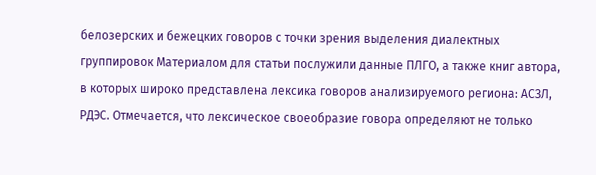белозерских и бежецких говоров с точки зрения выделения диалектных группировок Материалом для статьи послужили данные ПЛГО, а также книг автора, в которых широко представлена лексика говоров анализируемого региона: АСЗЛ, РДЭС. Отмечается, что лексическое своеобразие говора определяют не только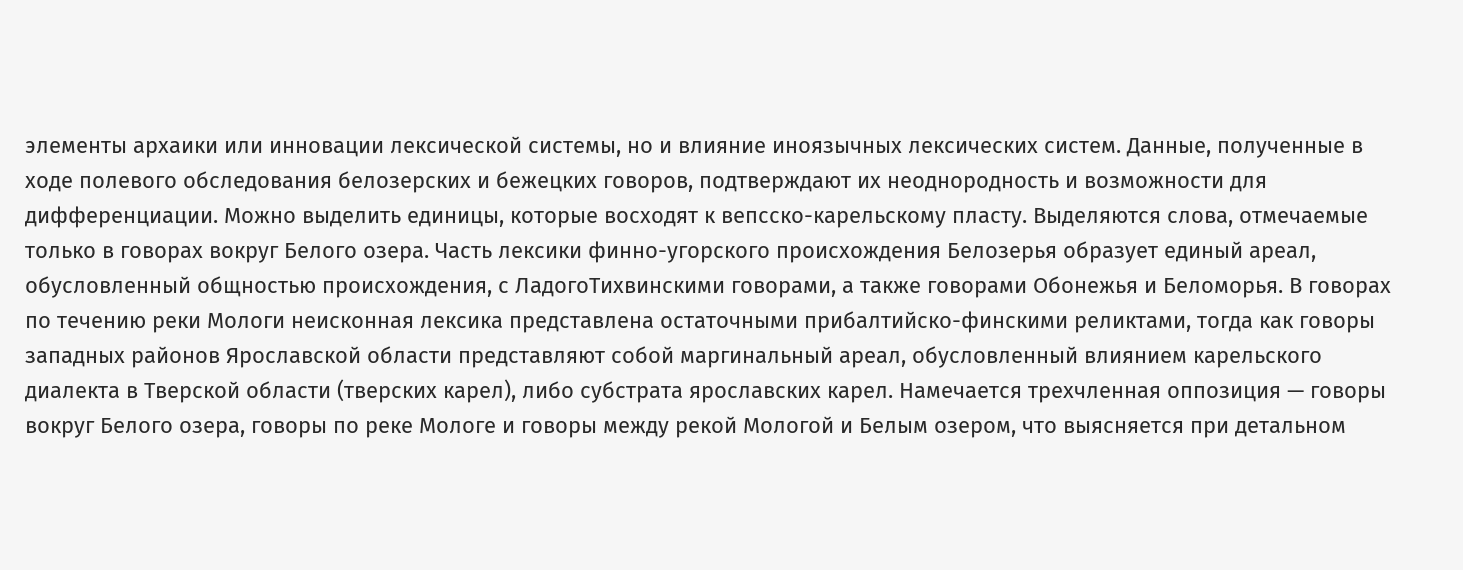элементы архаики или инновации лексической системы, но и влияние иноязычных лексических систем. Данные, полученные в ходе полевого обследования белозерских и бежецких говоров, подтверждают их неоднородность и возможности для дифференциации. Можно выделить единицы, которые восходят к вепсско-карельскому пласту. Выделяются слова, отмечаемые только в говорах вокруг Белого озера. Часть лексики финно-угорского происхождения Белозерья образует единый ареал, обусловленный общностью происхождения, с ЛадогоТихвинскими говорами, а также говорами Обонежья и Беломорья. В говорах по течению реки Мологи неисконная лексика представлена остаточными прибалтийско-финскими реликтами, тогда как говоры западных районов Ярославской области представляют собой маргинальный ареал, обусловленный влиянием карельского диалекта в Тверской области (тверских карел), либо субстрата ярославских карел. Намечается трехчленная оппозиция — говоры вокруг Белого озера, говоры по реке Мологе и говоры между рекой Мологой и Белым озером, что выясняется при детальном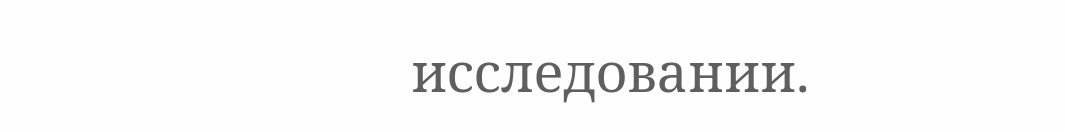исследовании.